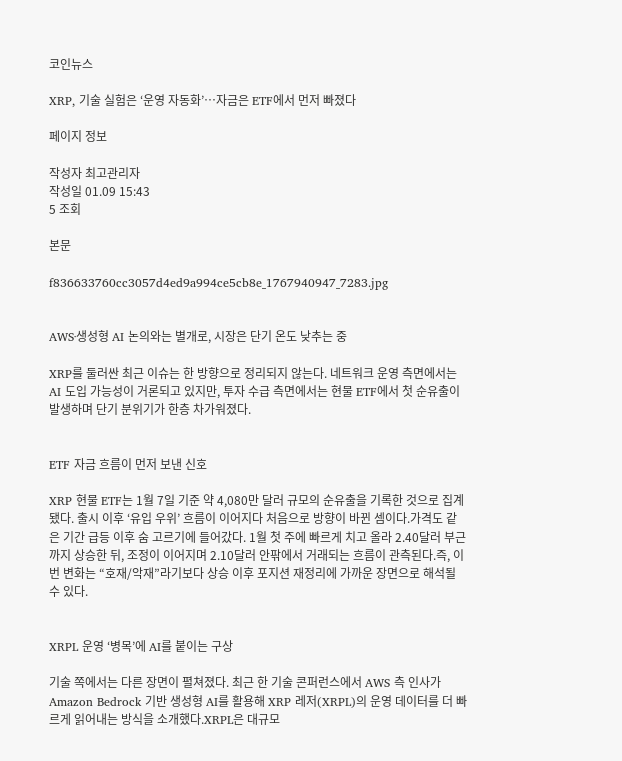코인뉴스

XRP, 기술 실험은 ‘운영 자동화’…자금은 ETF에서 먼저 빠졌다

페이지 정보

작성자 최고관리자
작성일 01.09 15:43
5 조회

본문

f836633760cc3057d4ed9a994ce5cb8e_1767940947_7283.jpg


AWS·생성형 AI 논의와는 별개로, 시장은 단기 온도 낮추는 중

XRP를 둘러싼 최근 이슈는 한 방향으로 정리되지 않는다. 네트워크 운영 측면에서는 AI 도입 가능성이 거론되고 있지만, 투자 수급 측면에서는 현물 ETF에서 첫 순유출이 발생하며 단기 분위기가 한층 차가워졌다.


ETF 자금 흐름이 먼저 보낸 신호

XRP 현물 ETF는 1월 7일 기준 약 4,080만 달러 규모의 순유출을 기록한 것으로 집계됐다. 출시 이후 ‘유입 우위’ 흐름이 이어지다 처음으로 방향이 바뀐 셈이다.가격도 같은 기간 급등 이후 숨 고르기에 들어갔다. 1월 첫 주에 빠르게 치고 올라 2.40달러 부근까지 상승한 뒤, 조정이 이어지며 2.10달러 안팎에서 거래되는 흐름이 관측된다.즉, 이번 변화는 “호재/악재”라기보다 상승 이후 포지션 재정리에 가까운 장면으로 해석될 수 있다.


XRPL 운영 ‘병목’에 AI를 붙이는 구상

기술 쪽에서는 다른 장면이 펼쳐졌다. 최근 한 기술 콘퍼런스에서 AWS 측 인사가 Amazon Bedrock 기반 생성형 AI를 활용해 XRP 레저(XRPL)의 운영 데이터를 더 빠르게 읽어내는 방식을 소개했다.XRPL은 대규모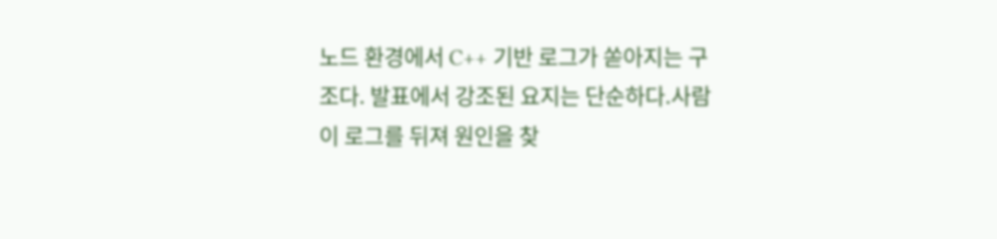노드 환경에서 C++ 기반 로그가 쏟아지는 구조다. 발표에서 강조된 요지는 단순하다.사람이 로그를 뒤져 원인을 찾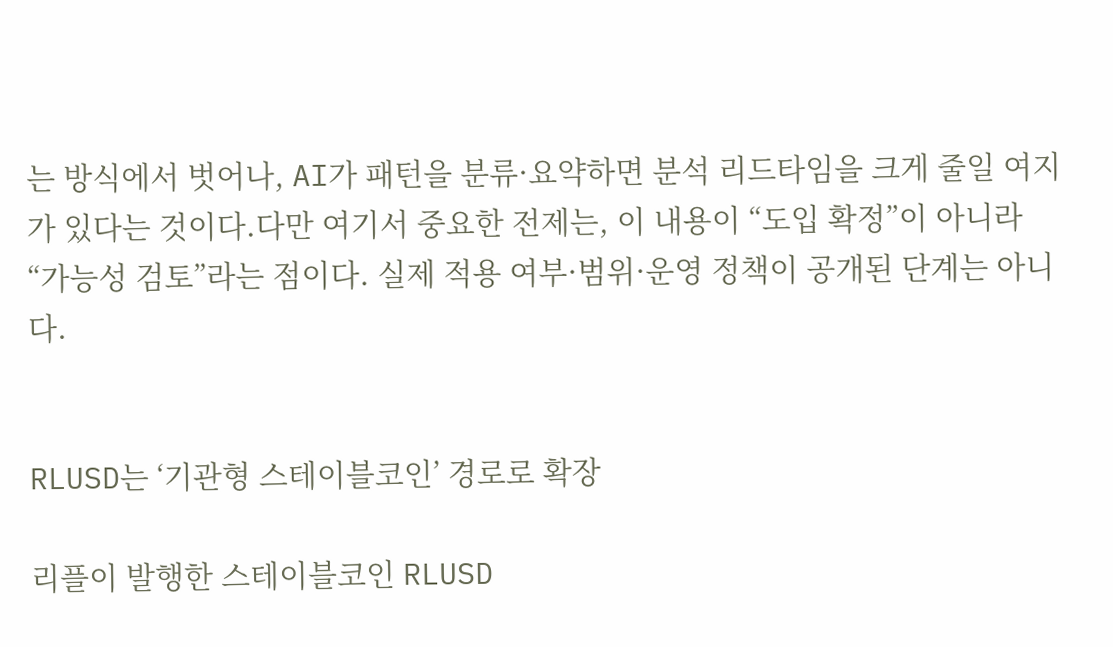는 방식에서 벗어나, AI가 패턴을 분류·요약하면 분석 리드타임을 크게 줄일 여지가 있다는 것이다.다만 여기서 중요한 전제는, 이 내용이 “도입 확정”이 아니라 “가능성 검토”라는 점이다. 실제 적용 여부·범위·운영 정책이 공개된 단계는 아니다.


RLUSD는 ‘기관형 스테이블코인’ 경로로 확장

리플이 발행한 스테이블코인 RLUSD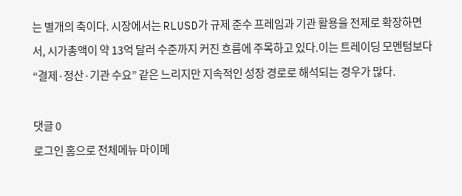는 별개의 축이다. 시장에서는 RLUSD가 규제 준수 프레임과 기관 활용을 전제로 확장하면서, 시가총액이 약 13억 달러 수준까지 커진 흐름에 주목하고 있다.이는 트레이딩 모멘텀보다 “결제·정산·기관 수요” 같은 느리지만 지속적인 성장 경로로 해석되는 경우가 많다.

댓글 0
로그인 홈으로 전체메뉴 마이메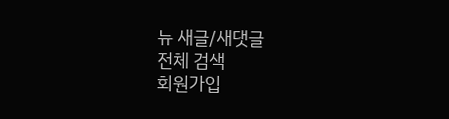뉴 새글/새댓글
전체 검색
회원가입